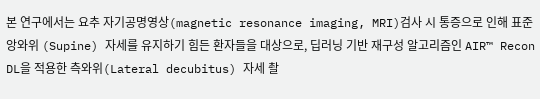본 연구에서는 요추 자기공명영상(magnetic resonance imaging, MRI)검사 시 통증으로 인해 표준 앙와위 (Supine) 자세를 유지하기 힘든 환자들을 대상으로, 딥러닝 기반 재구성 알고리즘인 AIR™ Recon DL을 적용한 측와위(Lateral decubitus) 자세 촬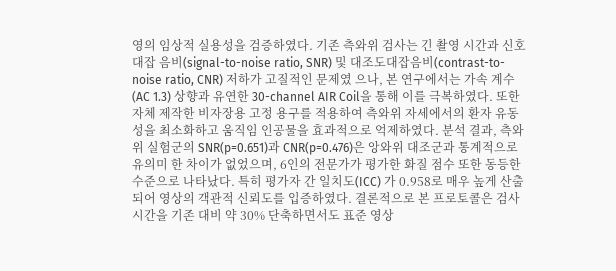영의 임상적 실용성을 검증하였다. 기존 측와위 검사는 긴 촬영 시간과 신호대잡 음비(signal-to-noise ratio, SNR) 및 대조도대잡음비(contrast-to-noise ratio, CNR) 저하가 고질적인 문제였 으나, 본 연구에서는 가속 계수(AC 1.3) 상향과 유연한 30-channel AIR Coil을 통해 이를 극복하였다. 또한 자체 제작한 비자장용 고정 용구를 적용하여 측와위 자세에서의 환자 유동성을 최소화하고 움직임 인공물을 효과적으로 억제하였다. 분석 결과, 측와위 실험군의 SNR(p=0.651)과 CNR(p=0.476)은 앙와위 대조군과 통계적으로 유의미 한 차이가 없었으며, 6인의 전문가가 평가한 화질 점수 또한 동등한 수준으로 나타났다. 특히 평가자 간 일치도(ICC) 가 0.958로 매우 높게 산출되어 영상의 객관적 신뢰도를 입증하였다. 결론적으로 본 프로토콜은 검사 시간을 기존 대비 약 30% 단축하면서도 표준 영상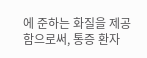에 준하는 화질을 제공함으로써, 통증 환자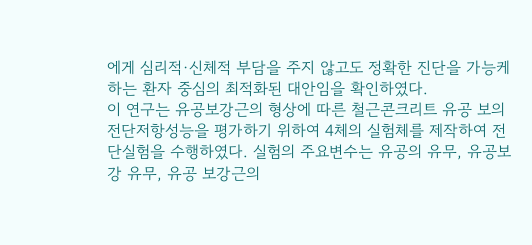에게 심리적·신체적 부담을 주지 않고도 정확한 진단을 가능케 하는 환자 중심의 최적화된 대안임을 확인하였다.
이 연구는 유공보강근의 형상에 따른 철근콘크리트 유공 보의 전단저항성능을 평가하기 위하여 4체의 실험체를 제작하여 전단실험을 수행하였다. 실험의 주요변수는 유공의 유무, 유공보강 유무, 유공 보강근의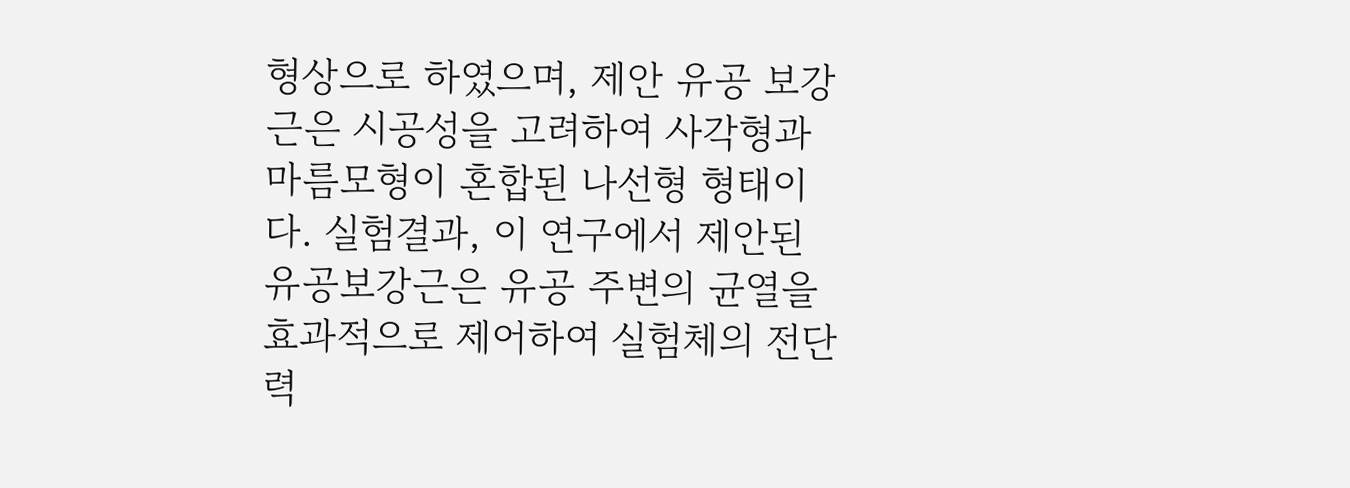형상으로 하였으며, 제안 유공 보강근은 시공성을 고려하여 사각형과 마름모형이 혼합된 나선형 형태이다. 실험결과, 이 연구에서 제안된 유공보강근은 유공 주변의 균열을 효과적으로 제어하여 실험체의 전단력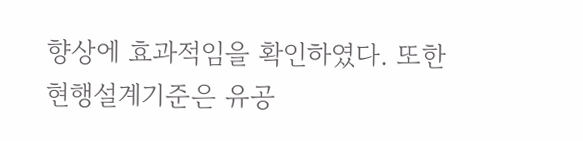향상에 효과적임을 확인하였다. 또한 현행설계기준은 유공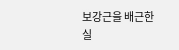보강근을 배근한 실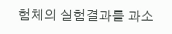험체의 실험결과를 과소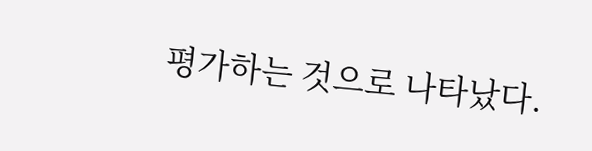평가하는 것으로 나타났다.